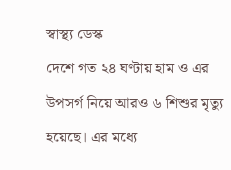স্বাস্থ্য ডেস্ক
দেশে গত ২৪ ঘণ্টায় হাম ও এর উপসর্গ নিয়ে আরও ৬ শিশুর মৃত্যু হয়েছে। এর মধ্যে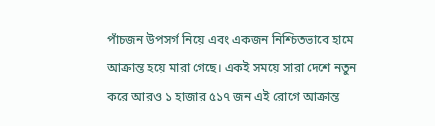পাঁচজন উপসর্গ নিয়ে এবং একজন নিশ্চিতভাবে হামে আক্রান্ত হয়ে মারা গেছে। একই সময়ে সারা দেশে নতুন করে আরও ১ হাজার ৫১৭ জন এই রোগে আক্রান্ত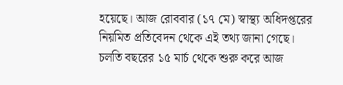হয়েছে। আজ রোববার (১৭ মে) স্বাস্থ্য অধিদপ্তরের নিয়মিত প্রতিবেদন থেকে এই তথ্য জানা গেছে।
চলতি বছরের ১৫ মার্চ থেকে শুরু করে আজ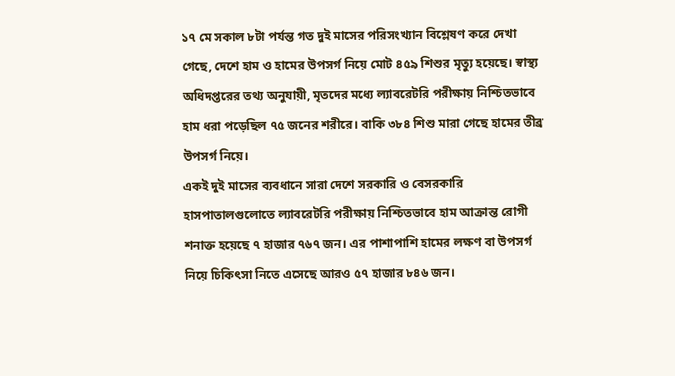১৭ মে সকাল ৮টা পর্যন্ত গত দুই মাসের পরিসংখ্যান বিশ্লেষণ করে দেখা গেছে, দেশে হাম ও হামের উপসর্গ নিয়ে মোট ৪৫৯ শিশুর মৃত্যু হয়েছে। স্বাস্থ্য অধিদপ্তরের তথ্য অনুযায়ী, মৃতদের মধ্যে ল্যাবরেটরি পরীক্ষায় নিশ্চিতভাবে হাম ধরা পড়েছিল ৭৫ জনের শরীরে। বাকি ৩৮৪ শিশু মারা গেছে হামের তীব্র উপসর্গ নিয়ে।
একই দুই মাসের ব্যবধানে সারা দেশে সরকারি ও বেসরকারি হাসপাতালগুলোতে ল্যাবরেটরি পরীক্ষায় নিশ্চিতভাবে হাম আক্রান্ত রোগী শনাক্ত হয়েছে ৭ হাজার ৭৬৭ জন। এর পাশাপাশি হামের লক্ষণ বা উপসর্গ নিয়ে চিকিৎসা নিতে এসেছে আরও ৫৭ হাজার ৮৪৬ জন।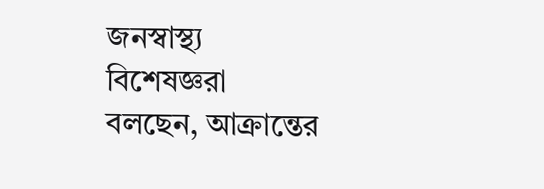জনস্বাস্থ্য বিশেষজ্ঞরা বলছেন, আক্রান্তের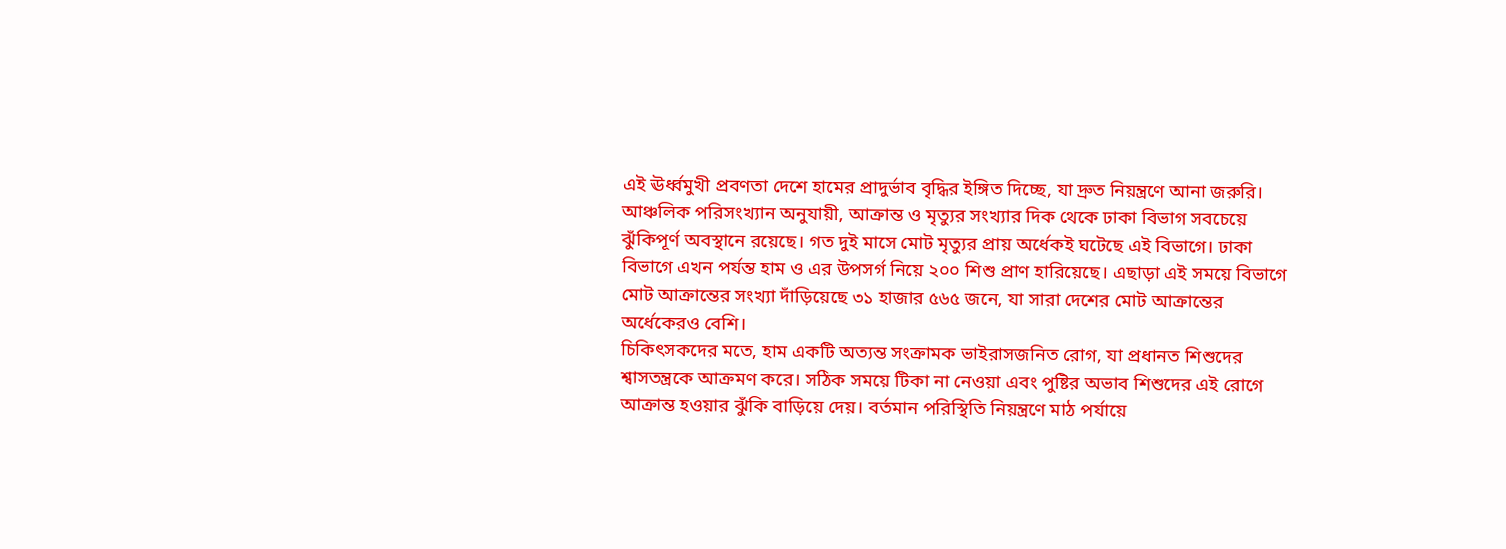এই ঊর্ধ্বমুখী প্রবণতা দেশে হামের প্রাদুর্ভাব বৃদ্ধির ইঙ্গিত দিচ্ছে, যা দ্রুত নিয়ন্ত্রণে আনা জরুরি।
আঞ্চলিক পরিসংখ্যান অনুযায়ী, আক্রান্ত ও মৃত্যুর সংখ্যার দিক থেকে ঢাকা বিভাগ সবচেয়ে ঝুঁকিপূর্ণ অবস্থানে রয়েছে। গত দুই মাসে মোট মৃত্যুর প্রায় অর্ধেকই ঘটেছে এই বিভাগে। ঢাকা বিভাগে এখন পর্যন্ত হাম ও এর উপসর্গ নিয়ে ২০০ শিশু প্রাণ হারিয়েছে। এছাড়া এই সময়ে বিভাগে মোট আক্রান্তের সংখ্যা দাঁড়িয়েছে ৩১ হাজার ৫৬৫ জনে, যা সারা দেশের মোট আক্রান্তের অর্ধেকেরও বেশি।
চিকিৎসকদের মতে, হাম একটি অত্যন্ত সংক্রামক ভাইরাসজনিত রোগ, যা প্রধানত শিশুদের শ্বাসতন্ত্রকে আক্রমণ করে। সঠিক সময়ে টিকা না নেওয়া এবং পুষ্টির অভাব শিশুদের এই রোগে আক্রান্ত হওয়ার ঝুঁকি বাড়িয়ে দেয়। বর্তমান পরিস্থিতি নিয়ন্ত্রণে মাঠ পর্যায়ে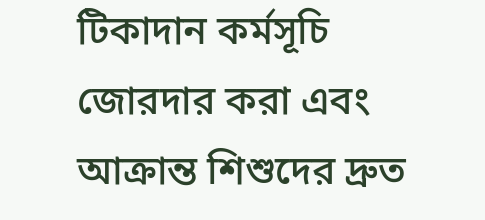টিকাদান কর্মসূচি জোরদার করা এবং আক্রান্ত শিশুদের দ্রুত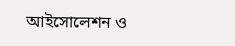আইসোলেশন ও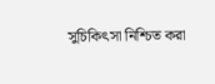সুচিকিৎসা নিশ্চিত করা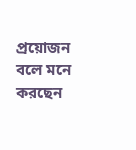প্রয়োজন বলে মনে করছেন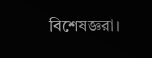বিশেষজ্ঞরা।